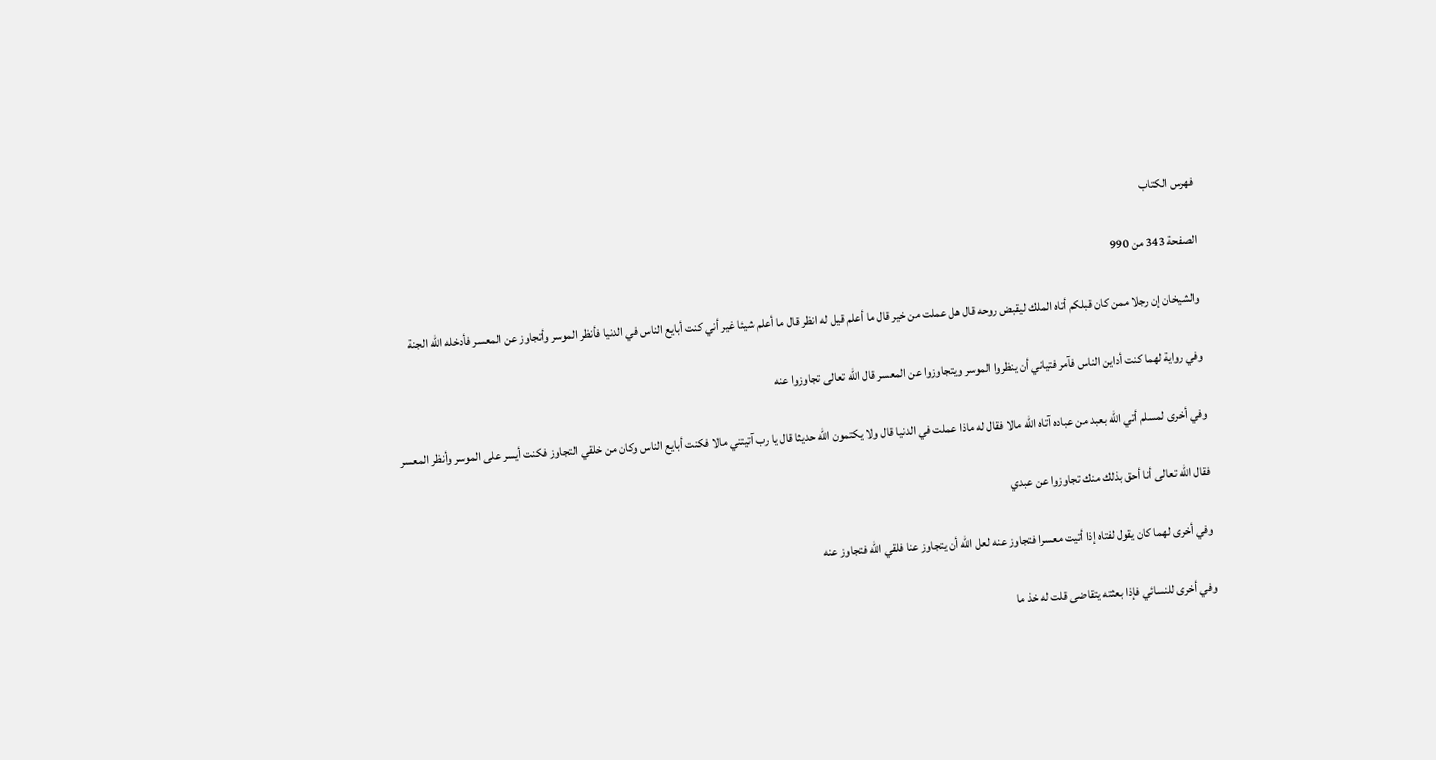فهرس الكتاب

الصفحة 343 من 990

والشيخان إن رجلا ممن كان قبلكم أتاه الملك ليقبض روحه قال هل عملت من خير قال ما أعلم قيل له انظر قال ما أعلم شيئا غير أني كنت أبايع الناس في الدنيا فأنظر الموسر وأتجاوز عن المعسر فأدخله الله الجنة

وفي رواية لهما كنت أداين الناس فآمر فتياني أن ينظروا الموسر ويتجاوزوا عن المعسر قال الله تعالى تجاوزوا عنه

وفي أخرى لمسلم أتي الله بعبد من عباده آتاه الله مالا فقال له ماذا عملت في الدنيا قال ولا يكتمون الله حديثا قال يا رب آتيتني مالا فكنت أبايع الناس وكان من خلقي التجاوز فكنت أيسر على الموسر وأنظر المعسر

فقال الله تعالى أنا أحق بذلك منك تجاوزوا عن عبدي

وفي أخرى لهما كان يقول لفتاه إذا أتيت معسرا فتجاوز عنه لعل الله أن يتجاوز عنا فلقي الله فتجاوز عنه

وفي أخرى للنسائي فإذا بعثته يتقاضى قلت له خذ ما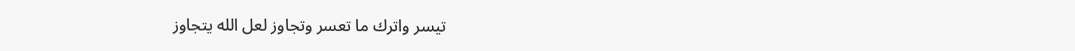تيسر واترك ما تعسر وتجاوز لعل الله يتجاوز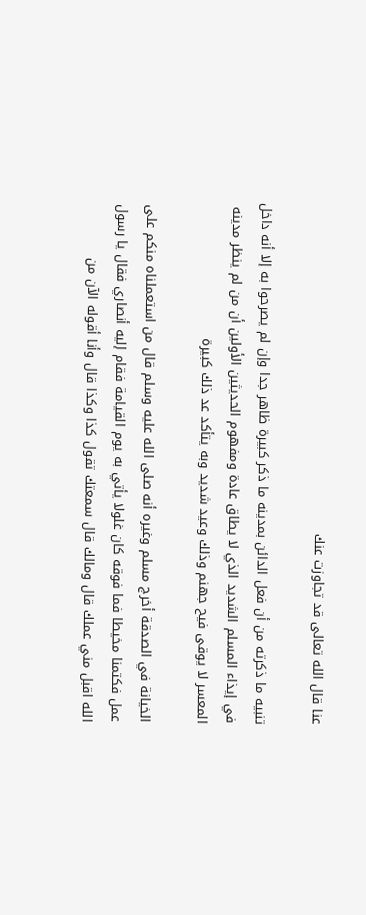عنا قال الله تعالى قد تجاوزت عنك

تنبيه ما ذكرته من أن فعل الدائن بمدينه ما ذكر كبيرة ظاهر جدا وإن لم يصرحوا به إلا أنه داخل في إيذاء المسلم الشديد الذي لا يطاق عادة ومفهوم الحديثين الأولين أن من لم ينظر مدينه المعسر لا يوقى فيح جهنم وذلك وعيد شديد وبه يتأكد عد ذلك كبيرة

الخيانة في الصدقة أخرج مسلم وغيره أنه صلى الله عليه وسلم قال من استعملناه منكم على عمل فكتمنا مخيطا فما فوقه كان غلولا يأتي به يوم القيامة فقام إليه أنصاري فقال يا رسول الله اقبل مني عملك قال ومالك قال سمعتك تقول كذا وكذا قال وأنا أقوله الآن من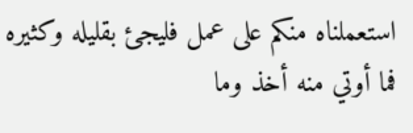استعملناه منكم على عمل فليجئ بقليله وكثيره فما أوتي منه أخذ وما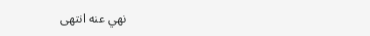نهي عنه انتهى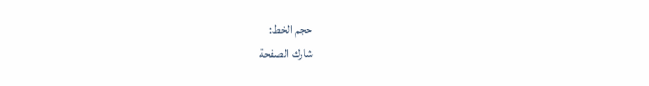حجم الخط:
شارك الصفحة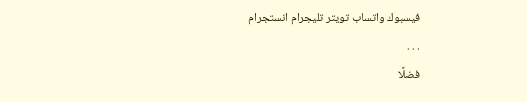فيسبوك واتساب تويتر تليجرام انستجرام
. . .
فضلًا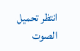انتظر تحميل الصوت